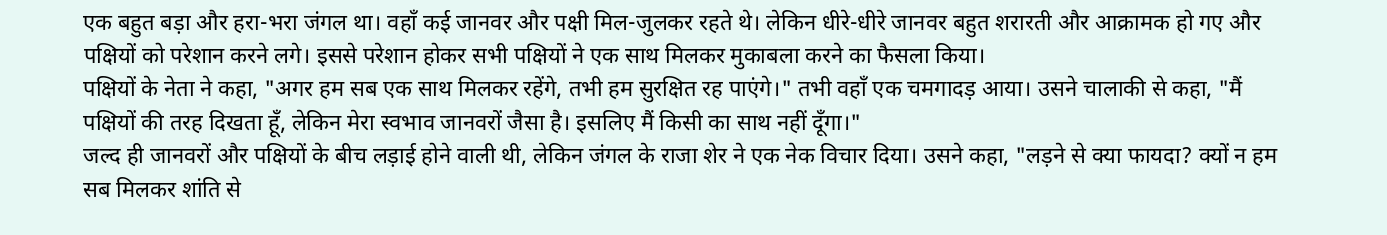एक बहुत बड़ा और हरा-भरा जंगल था। वहाँ कई जानवर और पक्षी मिल-जुलकर रहते थे। लेकिन धीरे-धीरे जानवर बहुत शरारती और आक्रामक हो गए और पक्षियों को परेशान करने लगे। इससे परेशान होकर सभी पक्षियों ने एक साथ मिलकर मुकाबला करने का फैसला किया।
पक्षियों के नेता ने कहा, "अगर हम सब एक साथ मिलकर रहेंगे, तभी हम सुरक्षित रह पाएंगे।" तभी वहाँ एक चमगादड़ आया। उसने चालाकी से कहा, "मैं पक्षियों की तरह दिखता हूँ, लेकिन मेरा स्वभाव जानवरों जैसा है। इसलिए मैं किसी का साथ नहीं दूँगा।"
जल्द ही जानवरों और पक्षियों के बीच लड़ाई होने वाली थी, लेकिन जंगल के राजा शेर ने एक नेक विचार दिया। उसने कहा, "लड़ने से क्या फायदा? क्यों न हम सब मिलकर शांति से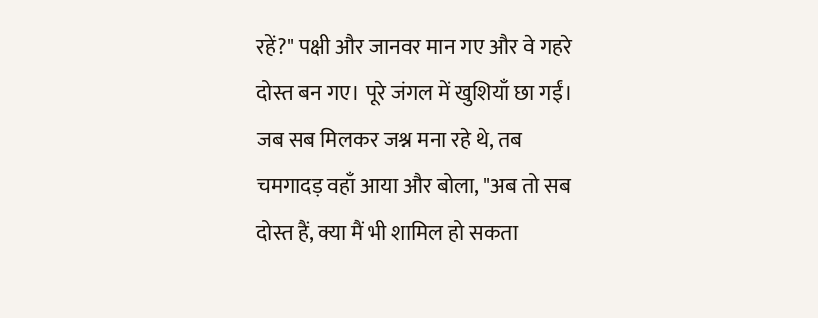रहें?" पक्षी और जानवर मान गए और वे गहरे दोस्त बन गए। पूरे जंगल में खुशियाँ छा गईं।
जब सब मिलकर जश्न मना रहे थे, तब चमगादड़ वहाँ आया और बोला, "अब तो सब दोस्त हैं, क्या मैं भी शामिल हो सकता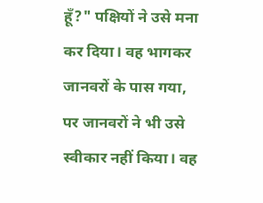हूँ?" पक्षियों ने उसे मना कर दिया। वह भागकर जानवरों के पास गया, पर जानवरों ने भी उसे स्वीकार नहीं किया। वह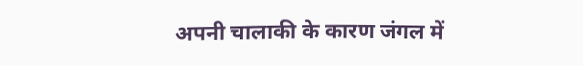अपनी चालाकी के कारण जंगल में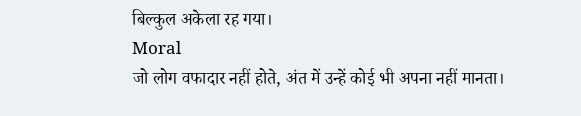बिल्कुल अकेला रह गया।
Moral
जो लोग वफादार नहीं होते, अंत में उन्हें कोई भी अपना नहीं मानता।